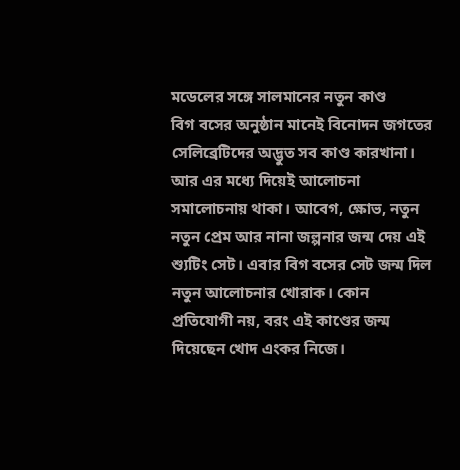মডেলের সঙ্গে সালমানের নতুন কাণ্ড
বিগ বসের অনুষ্ঠান মানেই বিনোদন জগতের
সেলিব্রেটিদের অদ্ভুত সব কাণ্ড কারখানা। আর এর মধ্যে দিয়েই আলোচনা
সমালোচনায় থাকা। আবেগ, ক্ষোভ, নতুন নতুন প্রেম আর নানা জল্পনার জন্ম দেয় এই
শ্যুটিং সেট। এবার বিগ বসের সেট জন্ম দিল নতুন আলোচনার খোরাক। কোন
প্রতিযোগী নয়, বরং এই কাণ্ডের জন্ম দিয়েছেন খোদ এংকর নিজে।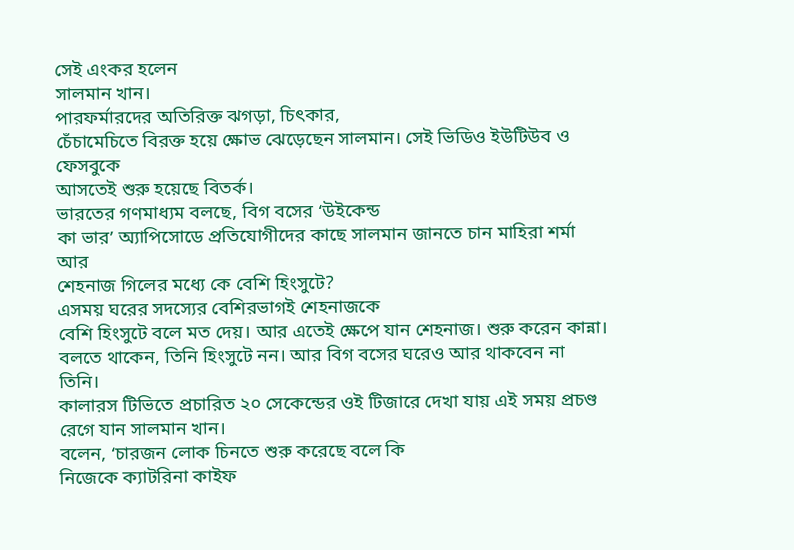সেই এংকর হলেন
সালমান খান।
পারফর্মারদের অতিরিক্ত ঝগড়া, চিৎকার,
চেঁচামেচিতে বিরক্ত হয়ে ক্ষোভ ঝেড়েছেন সালমান। সেই ভিডিও ইউটিউব ও ফেসবুকে
আসতেই শুরু হয়েছে বিতর্ক।
ভারতের গণমাধ্যম বলছে, বিগ বসের ‘উইকেন্ড
কা ভার’ অ্যাপিসোডে প্রতিযোগীদের কাছে সালমান জানতে চান মাহিরা শর্মা আর
শেহনাজ গিলের মধ্যে কে বেশি হিংসুটে?
এসময় ঘরের সদস্যের বেশিরভাগই শেহনাজকে
বেশি হিংসুটে বলে মত দেয়। আর এতেই ক্ষেপে যান শেহনাজ। শুরু করেন কান্না।
বলতে থাকেন, তিনি হিংসুটে নন। আর বিগ বসের ঘরেও আর থাকবেন না তিনি।
কালারস টিভিতে প্রচারিত ২০ সেকেন্ডের ওই টিজারে দেখা যায় এই সময় প্রচণ্ড রেগে যান সালমান খান।
বলেন, ‘চারজন লোক চিনতে শুরু করেছে বলে কি
নিজেকে ক্যাটরিনা কাইফ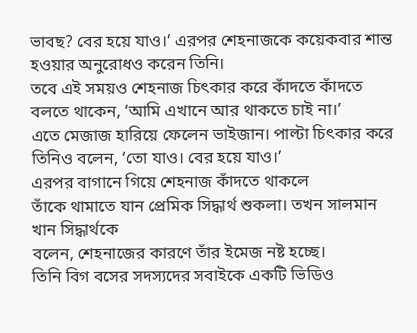ভাবছ? বের হয়ে যাও।’ এরপর শেহনাজকে কয়েকবার শান্ত
হওয়ার অনুরোধও করেন তিনি।
তবে এই সময়ও শেহনাজ চিৎকার করে কাঁদতে কাঁদতে বলতে থাকেন, ‘আমি এখানে আর থাকতে চাই না।’
এতে মেজাজ হারিয়ে ফেলেন ভাইজান। পাল্টা চিৎকার করে তিনিও বলেন, ‘তো যাও। বের হয়ে যাও।’
এরপর বাগানে গিয়ে শেহনাজ কাঁদতে থাকলে
তাঁকে থামাতে যান প্রেমিক সিদ্ধার্থ শুকলা। তখন সালমান খান সিদ্ধার্থকে
বলেন, শেহনাজের কারণে তাঁর ইমেজ নষ্ট হচ্ছে।
তিনি বিগ বসের সদস্যদের সবাইকে একটি ভিডিও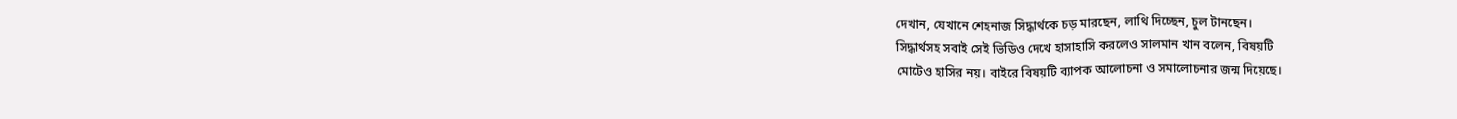দেখান, যেখানে শেহনাজ সিদ্ধার্থকে চড় মারছেন, লাথি দিচ্ছেন, চুল টানছেন।
সিদ্ধার্থসহ সবাই সেই ভিডিও দেখে হাসাহাসি করলেও সালমান খান বলেন, বিষয়টি
মোটেও হাসির নয়। বাইরে বিষয়টি ব্যাপক আলোচনা ও সমালোচনার জন্ম দিয়েছে।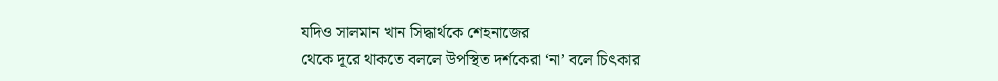যদিও সালমান খান সিদ্ধার্থকে শেহনাজের
থেকে দূরে থাকতে বললে উপস্থিত দর্শকেরা ‘না’ বলে চিৎকার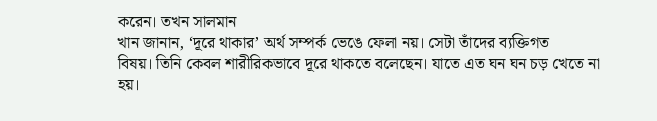করেন। তখন সালমান
খান জানান, ‘দূরে থাকার’ অর্থ সম্পর্ক ভেঙে ফেলা নয়। সেটা তাঁদের ব্যক্তিগত
বিষয়। তিনি কেবল শারীরিকভাবে দূরে থাকতে বলেছেন। যাতে এত ঘন ঘন চড় খেতে না
হয়।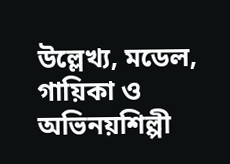উল্লেখ্য, মডেল, গায়িকা ও অভিনয়শিল্পী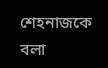শেহনাজকে বলা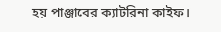হয় পাঞ্জাবের ক্যাটরিনা কাইফ।